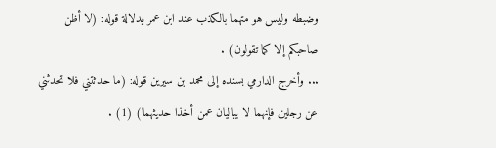وضبطه وليس هو متهما بالكذب عند ابن عمر بدلالة قوله: (لا أظن صاحبكم إلا كما تقولون) .
... وأخرج الدارمي بسنده إلى محمد بن سيرين قوله: (ما حدثتني فلا تحدثني عن رجلين فإنهما لا يباليان عمن أخذا حديثهما) (1) .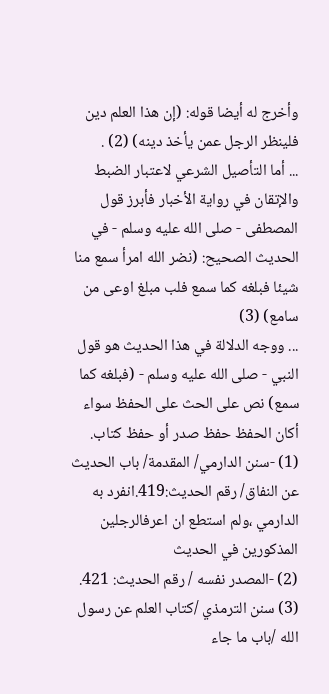وأخرج له أيضا قوله: (إن هذا العلم دين فلينظر الرجل عمن يأخذ دينه) (2) .
... أما التأصيل الشرعي لاعتبار الضبط والإتقان في رواية الأخبار فأبرز قول المصطفى - صلى الله عليه وسلم - في الحديث الصحيح: (نضر الله امرأ سمع منا شيئا فبلغه كما سمع فلب مبلغ اوعى من سامع) (3)
... ووجه الدلالة في هذا الحديث هو قول النبي - صلى الله عليه وسلم - (فبلغه كما سمع) نص على الحث على الحفظ سواء أكان الحفظ حفظ صدر أو حفظ كتاب.
(1) -سنن الدارمي/ المقدمة/ باب الحديث عن النفاق/ رقم الحديث:419.انفرد به الدارمي ،ولم استطع ان اعرفالرجلين المذكورين في الحديث
(2) -المصدر نفسه / رقم الحديث: 421.
(3) سنن الترمذي /كتاب العلم عن رسول الله /باب ما جاء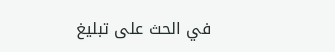في الحث على تبليغ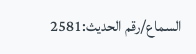السماع/رقم الحديث:2581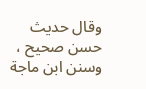وقال حديث حسن صحيح ، وسنن ابن ماجة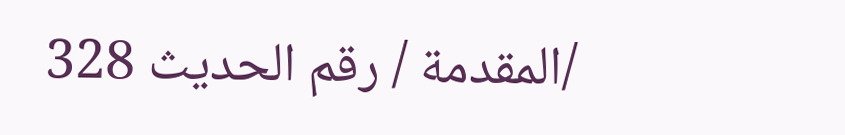/المقدمة / رقم الحديث 328